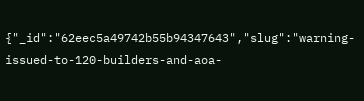{"_id":"62eec5a49742b55b94347643","slug":"warning-issued-to-120-builders-and-aoa-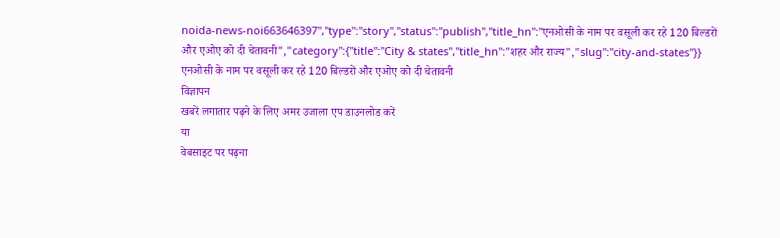noida-news-noi663646397","type":"story","status":"publish","title_hn":"एनओसी के नाम पर वसूली कर रहे 120 बिल्डरों और एओए को दी चेतावनी","category":{"title":"City & states","title_hn":"शहर और राज्य","slug":"city-and-states"}}
एनओसी के नाम पर वसूली कर रहे 120 बिल्डरों और एओए को दी चेतावनी
विज्ञापन
खबरें लगातार पढ़ने के लिए अमर उजाला एप डाउनलोड करें
या
वेबसाइट पर पढ़ना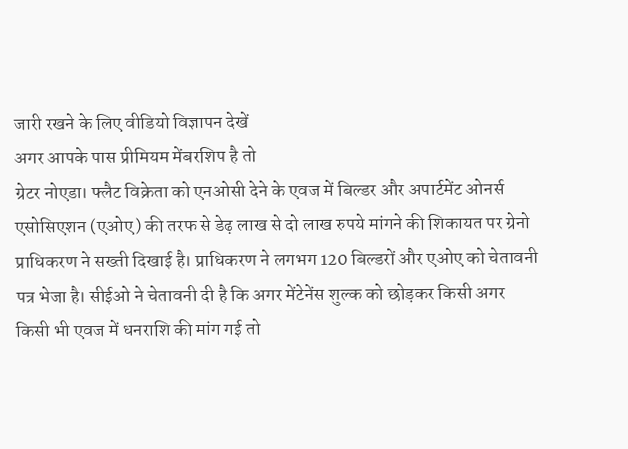जारी रखने के लिए वीडियो विज्ञापन देखें
अगर आपके पास प्रीमियम मेंबरशिप है तो
ग्रेटर नोएडा। फ्लैट विक्रेता को एनओसी देने के एवज में बिल्डर और अपार्टमेंट ओनर्स एसोसिएशन (एओए) की तरफ से डेढ़ लाख से दो लाख रुपये मांगने की शिकायत पर ग्रेनो प्राधिकरण ने सख्ती दिखाई है। प्राधिकरण ने लगभग 120 बिल्डरों और एओए को चेतावनी पत्र भेजा है। सीईओ ने चेतावनी दी है कि अगर मेंटेनेंस शुल्क को छोड़कर किसी अगर किसी भी एवज में धनराशि की मांग गई तो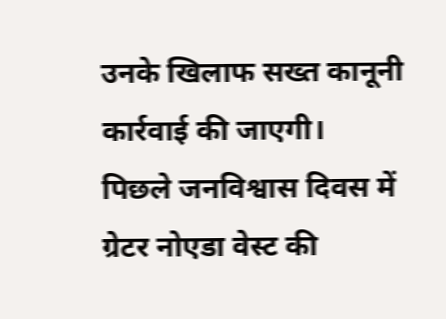उनके खिलाफ सख्त कानूनी कार्रवाई की जाएगी।
पिछले जनविश्वास दिवस में ग्रेटर नोएडा वेस्ट की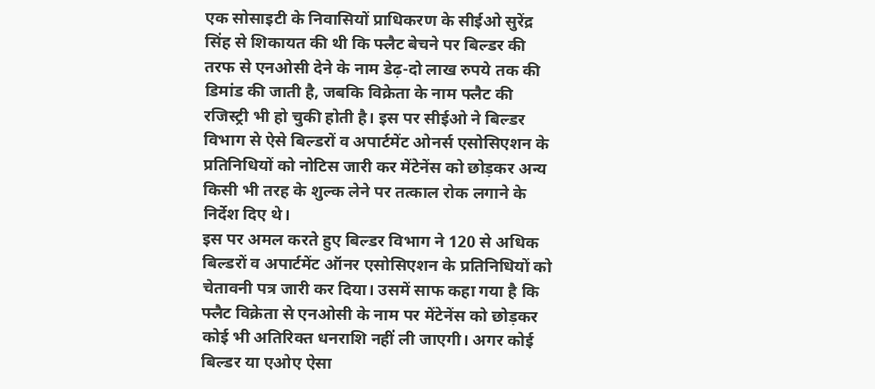एक सोसाइटी के निवासियों प्राधिकरण के सीईओ सुरेंद्र सिंह से शिकायत की थी कि फ्लैट बेचने पर बिल्डर की तरफ से एनओसी देने के नाम डेढ़-दो लाख रुपये तक की डिमांड की जाती है, जबकि विक्रेता के नाम फ्लैट की रजिस्ट्री भी हो चुकी होती है। इस पर सीईओ ने बिल्डर विभाग से ऐसे बिल्डरों व अपार्टमेंट ओनर्स एसोसिएशन के प्रतिनिधियों को नोटिस जारी कर मेंटेनेंस को छोड़कर अन्य किसी भी तरह के शुल्क लेने पर तत्काल रोक लगाने के निर्देश दिए थे।
इस पर अमल करते हुए बिल्डर विभाग ने 120 से अधिक बिल्डरों व अपार्टमेंट ऑनर एसोसिएशन के प्रतिनिधियों को चेतावनी पत्र जारी कर दिया। उसमें साफ कहा गया है कि फ्लैट विक्रेता से एनओसी के नाम पर मेंटेनेंस को छोड़कर कोई भी अतिरिक्त धनराशि नहीं ली जाएगी। अगर कोई बिल्डर या एओए ऐसा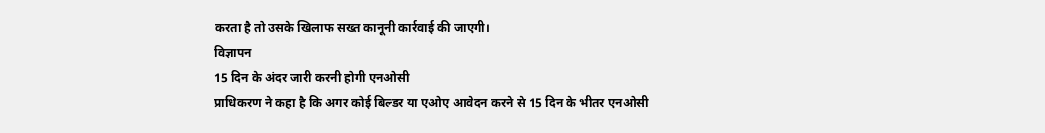करता है तो उसके खिलाफ सख्त कानूनी कार्रवाई की जाएगी।
विज्ञापन
15 दिन के अंदर जारी करनी होगी एनओसी
प्राधिकरण ने कहा है कि अगर कोई बिल्डर या एओए आवेदन करने से 15 दिन के भीतर एनओसी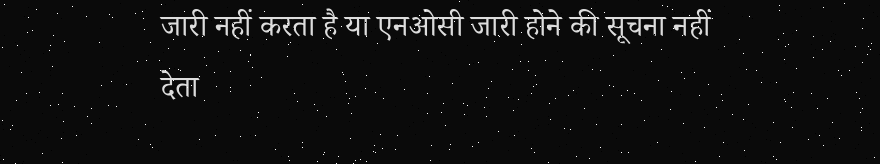जारी नहीं करता है या एनओसी जारी होने की सूचना नहीं देता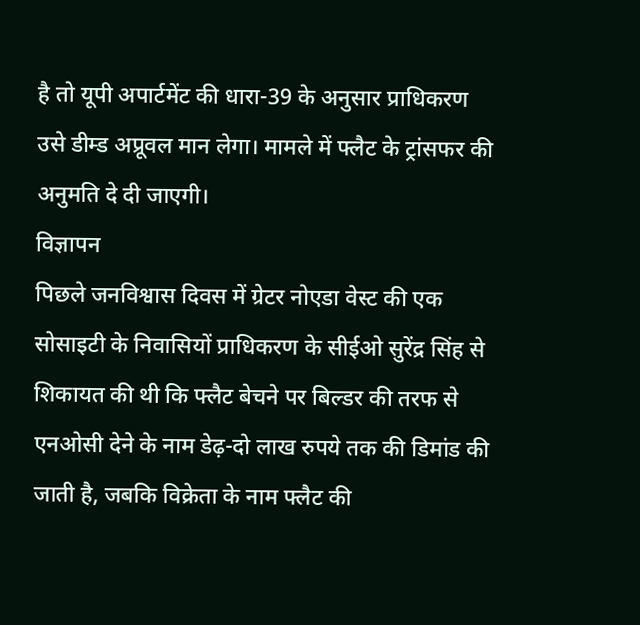है तो यूपी अपार्टमेंट की धारा-39 के अनुसार प्राधिकरण उसे डीम्ड अप्रूवल मान लेगा। मामले में फ्लैट के ट्रांसफर की अनुमति दे दी जाएगी।
विज्ञापन
पिछले जनविश्वास दिवस में ग्रेटर नोएडा वेस्ट की एक सोसाइटी के निवासियों प्राधिकरण के सीईओ सुरेंद्र सिंह से शिकायत की थी कि फ्लैट बेचने पर बिल्डर की तरफ से एनओसी देने के नाम डेढ़-दो लाख रुपये तक की डिमांड की जाती है, जबकि विक्रेता के नाम फ्लैट की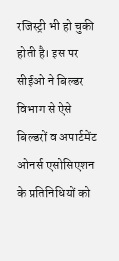रजिस्ट्री भी हो चुकी होती है। इस पर सीईओ ने बिल्डर विभाग से ऐसे बिल्डरों व अपार्टमेंट ओनर्स एसोसिएशन के प्रतिनिधियों को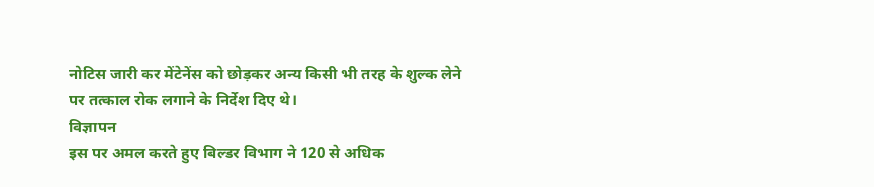नोटिस जारी कर मेंटेनेंस को छोड़कर अन्य किसी भी तरह के शुल्क लेने पर तत्काल रोक लगाने के निर्देश दिए थे।
विज्ञापन
इस पर अमल करते हुए बिल्डर विभाग ने 120 से अधिक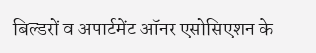बिल्डरों व अपार्टमेंट ऑनर एसोसिएशन के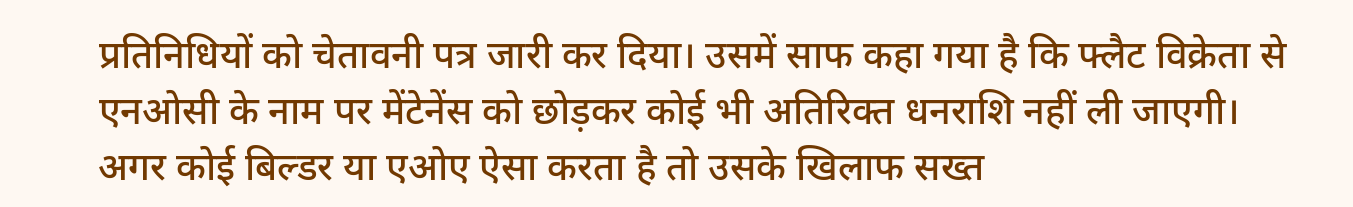प्रतिनिधियों को चेतावनी पत्र जारी कर दिया। उसमें साफ कहा गया है कि फ्लैट विक्रेता से एनओसी के नाम पर मेंटेनेंस को छोड़कर कोई भी अतिरिक्त धनराशि नहीं ली जाएगी। अगर कोई बिल्डर या एओए ऐसा करता है तो उसके खिलाफ सख्त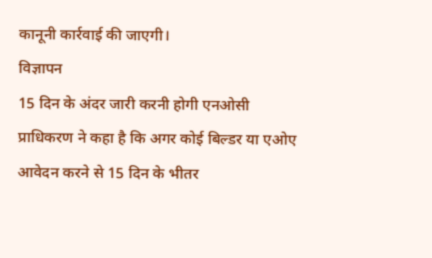कानूनी कार्रवाई की जाएगी।
विज्ञापन
15 दिन के अंदर जारी करनी होगी एनओसी
प्राधिकरण ने कहा है कि अगर कोई बिल्डर या एओए आवेदन करने से 15 दिन के भीतर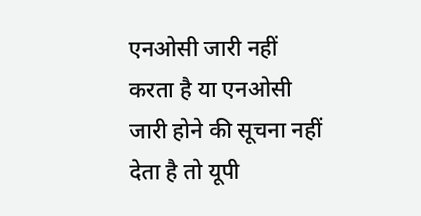एनओसी जारी नहीं करता है या एनओसी जारी होने की सूचना नहीं देता है तो यूपी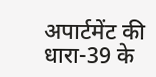अपार्टमेंट की धारा-39 के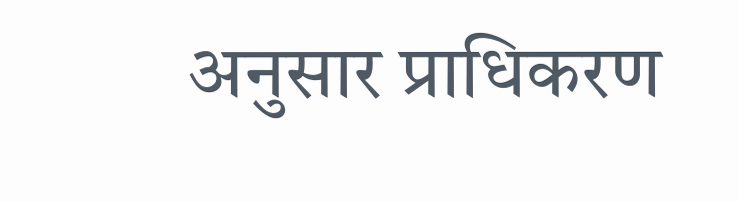अनुसार प्राधिकरण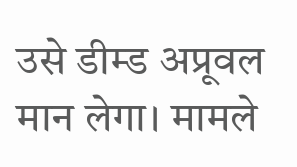उसे डीम्ड अप्रूवल मान लेगा। मामले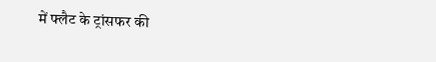में फ्लैट के ट्रांसफर की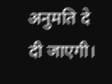अनुमति दे दी जाएगी।